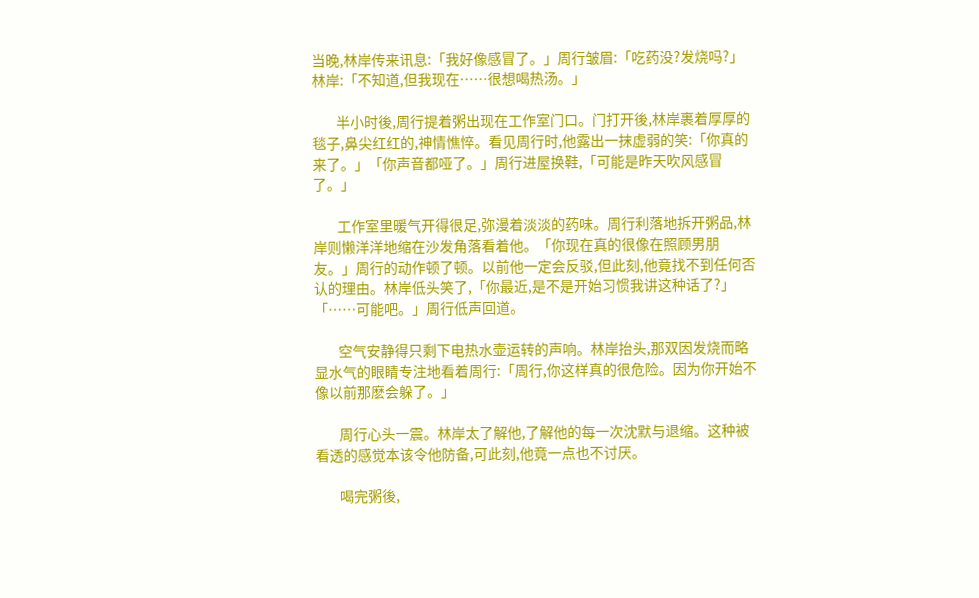当晚,林岸传来讯息:「我好像感冒了。」周行皱眉:「吃药没?发烧吗?」林岸:「不知道,但我现在……很想喝热汤。」

        半小时後,周行提着粥出现在工作室门口。门打开後,林岸裹着厚厚的毯子,鼻尖红红的,神情憔悴。看见周行时,他露出一抹虚弱的笑:「你真的来了。」「你声音都哑了。」周行进屋换鞋,「可能是昨天吹风感冒了。」

        工作室里暖气开得很足,弥漫着淡淡的药味。周行利落地拆开粥品,林岸则懒洋洋地缩在沙发角落看着他。「你现在真的很像在照顾男朋友。」周行的动作顿了顿。以前他一定会反驳,但此刻,他竟找不到任何否认的理由。林岸低头笑了,「你最近,是不是开始习惯我讲这种话了?」「……可能吧。」周行低声回道。

        空气安静得只剩下电热水壶运转的声响。林岸抬头,那双因发烧而略显水气的眼睛专注地看着周行:「周行,你这样真的很危险。因为你开始不像以前那麽会躲了。」

        周行心头一震。林岸太了解他,了解他的每一次沈默与退缩。这种被看透的感觉本该令他防备,可此刻,他竟一点也不讨厌。

        喝完粥後,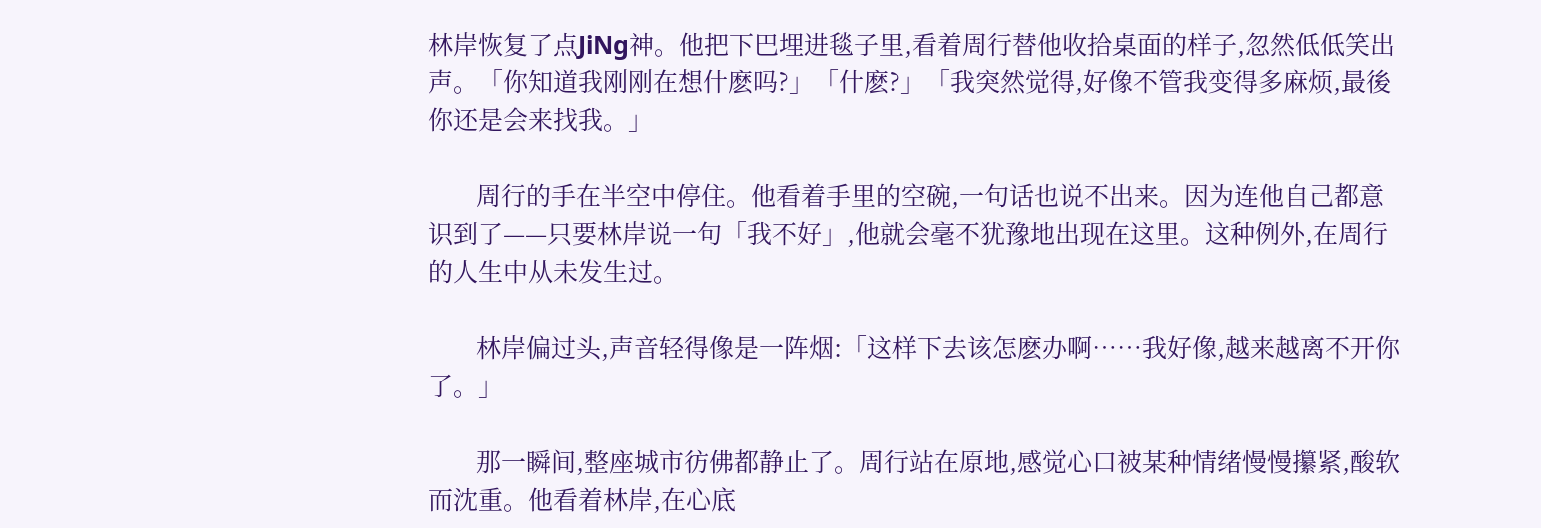林岸恢复了点JiNg神。他把下巴埋进毯子里,看着周行替他收拾桌面的样子,忽然低低笑出声。「你知道我刚刚在想什麽吗?」「什麽?」「我突然觉得,好像不管我变得多麻烦,最後你还是会来找我。」

        周行的手在半空中停住。他看着手里的空碗,一句话也说不出来。因为连他自己都意识到了——只要林岸说一句「我不好」,他就会毫不犹豫地出现在这里。这种例外,在周行的人生中从未发生过。

        林岸偏过头,声音轻得像是一阵烟:「这样下去该怎麽办啊……我好像,越来越离不开你了。」

        那一瞬间,整座城市彷佛都静止了。周行站在原地,感觉心口被某种情绪慢慢攥紧,酸软而沈重。他看着林岸,在心底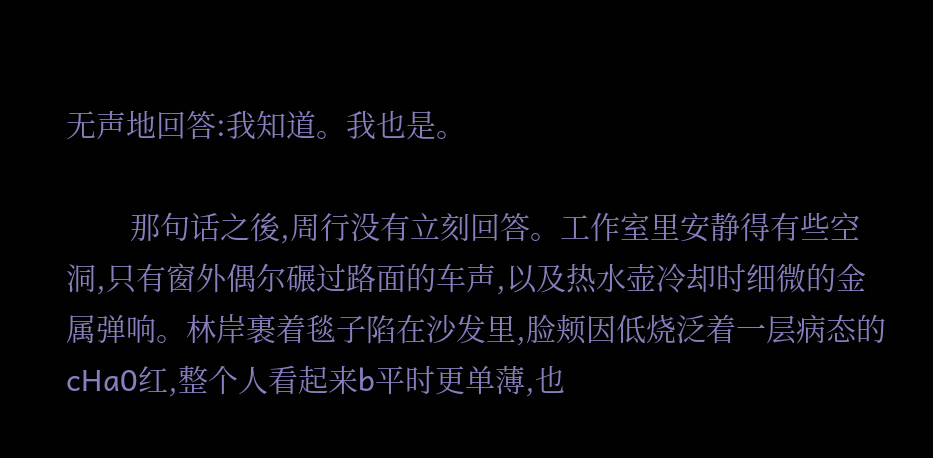无声地回答:我知道。我也是。

        那句话之後,周行没有立刻回答。工作室里安静得有些空洞,只有窗外偶尔碾过路面的车声,以及热水壶冷却时细微的金属弹响。林岸裹着毯子陷在沙发里,脸颊因低烧泛着一层病态的cHa0红,整个人看起来b平时更单薄,也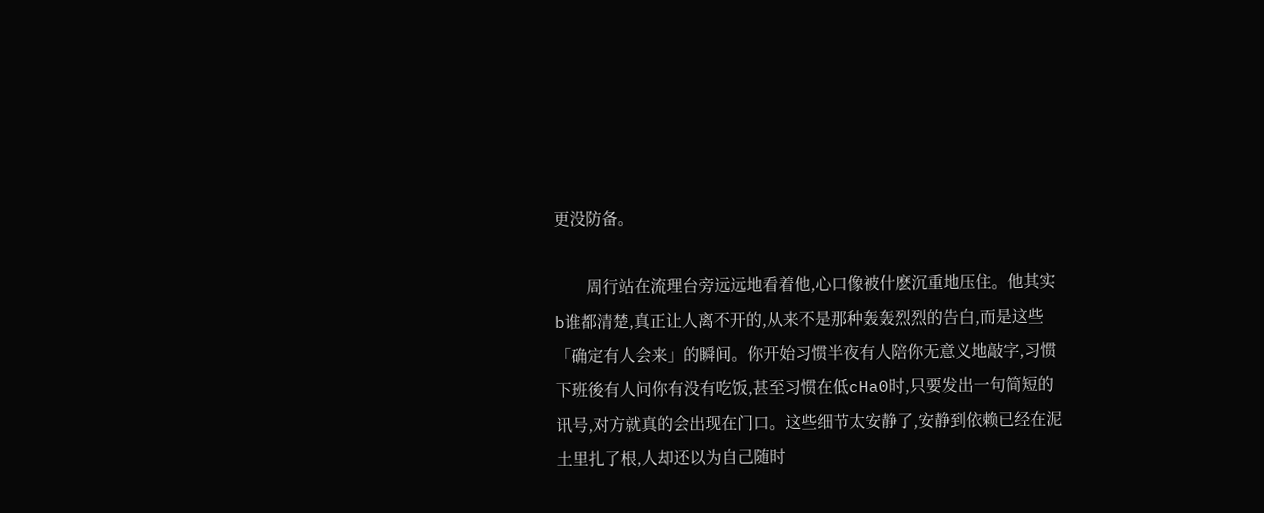更没防备。

        周行站在流理台旁远远地看着他,心口像被什麽沉重地压住。他其实b谁都清楚,真正让人离不开的,从来不是那种轰轰烈烈的告白,而是这些「确定有人会来」的瞬间。你开始习惯半夜有人陪你无意义地敲字,习惯下班後有人问你有没有吃饭,甚至习惯在低cHa0时,只要发出一句简短的讯号,对方就真的会出现在门口。这些细节太安静了,安静到依赖已经在泥土里扎了根,人却还以为自己随时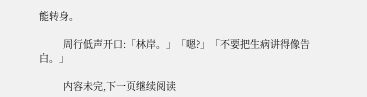能转身。

        周行低声开口:「林岸。」「嗯?」「不要把生病讲得像告白。」

        内容未完,下一页继续阅读